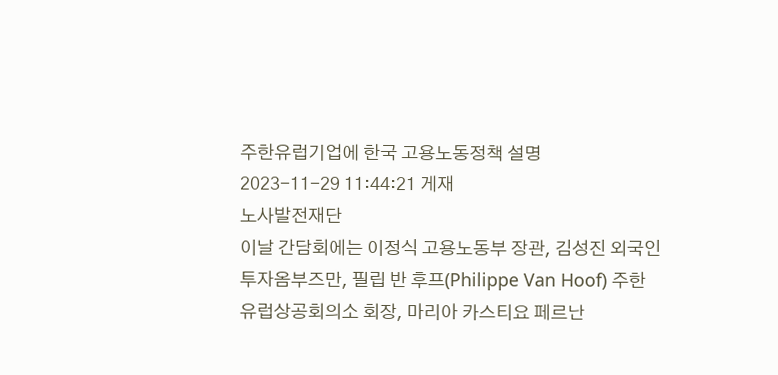주한유럽기업에 한국 고용노동정책 설명
2023-11-29 11:44:21 게재
노사발전재단
이날 간담회에는 이정식 고용노동부 장관, 김성진 외국인투자옴부즈만, 필립 반 후프(Philippe Van Hoof) 주한유럽상공회의소 회장, 마리아 카스티요 페르난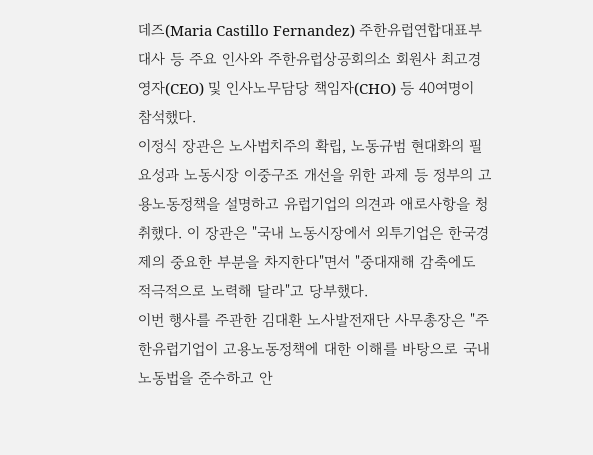데즈(Maria Castillo Fernandez) 주한유럽연합대표부 대사 등 주요 인사와 주한유럽상공회의소 회원사 최고경영자(CEO) 및 인사노무담당 책임자(CHO) 등 40여명이 참석했다.
이정식 장관은 노사법치주의 확립, 노동규범 현대화의 필요성과 노동시장 이중구조 개선을 위한 과제 등 정부의 고용노동정책을 설명하고 유럽기업의 의견과 애로사항을 청취했다. 이 장관은 "국내 노동시장에서 외투기업은 한국경제의 중요한 부분을 차지한다"면서 "중대재해 감축에도 적극적으로 노력해 달라"고 당부했다.
이번 행사를 주관한 김대환 노사발전재단 사무총장은 "주한유럽기업이 고용노동정책에 대한 이해를 바탕으로 국내 노동법을 준수하고 안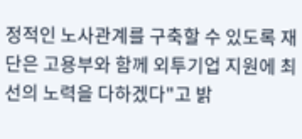정적인 노사관계를 구축할 수 있도록 재단은 고용부와 함께 외투기업 지원에 최선의 노력을 다하겠다"고 밝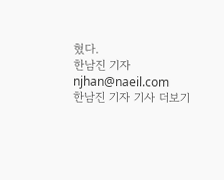혔다.
한남진 기자 njhan@naeil.com
한남진 기자 기사 더보기